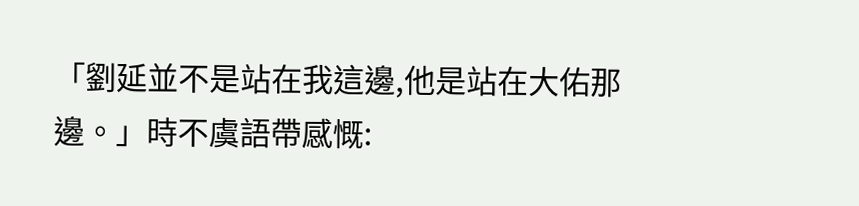「劉延並不是站在我這邊,他是站在大佑那邊。」時不虞語帶感慨: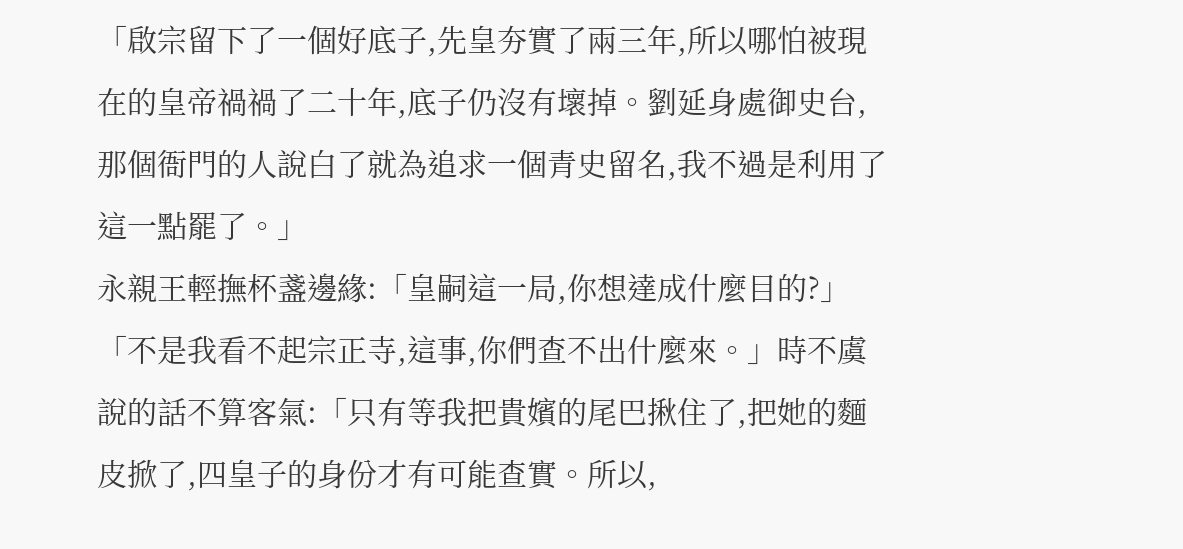「啟宗留下了一個好底子,先皇夯實了兩三年,所以哪怕被現在的皇帝禍禍了二十年,底子仍沒有壞掉。劉延身處御史台,那個衙門的人說白了就為追求一個青史留名,我不過是利用了這一點罷了。」
永親王輕撫杯盞邊緣:「皇嗣這一局,你想達成什麼目的?」
「不是我看不起宗正寺,這事,你們查不出什麼來。」時不虞說的話不算客氣:「只有等我把貴嬪的尾巴揪住了,把她的麵皮掀了,四皇子的身份才有可能查實。所以,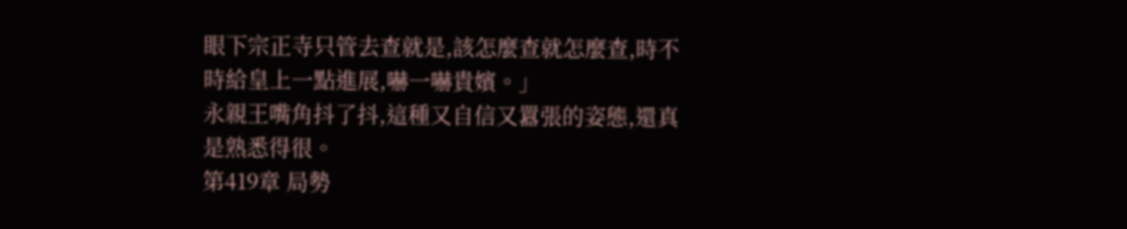眼下宗正寺只管去查就是,該怎麼查就怎麼查,時不時給皇上一點進展,嚇一嚇貴嬪。」
永親王嘴角抖了抖,這種又自信又囂張的姿態,還真是熟悉得很。
第419章 局勢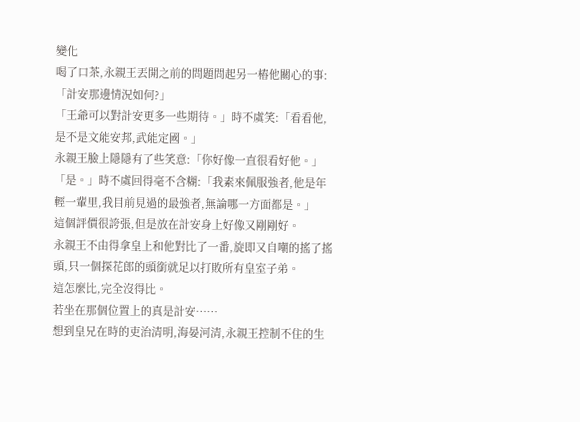變化
喝了口茶,永親王丟開之前的問題問起另一樁他關心的事:「計安那邊情況如何?」
「王爺可以對計安更多一些期待。」時不虞笑:「看看他,是不是文能安邦,武能定國。」
永親王臉上隱隱有了些笑意:「你好像一直很看好他。」
「是。」時不虞回得毫不含糊:「我素來佩服強者,他是年輕一輩里,我目前見過的最強者,無論哪一方面都是。」
這個評價很誇張,但是放在計安身上好像又剛剛好。
永親王不由得拿皇上和他對比了一番,旋即又自嘲的搖了搖頭,只一個探花郎的頭銜就足以打敗所有皇室子弟。
這怎麼比,完全沒得比。
若坐在那個位置上的真是計安……
想到皇兄在時的吏治清明,海晏河清,永親王控制不住的生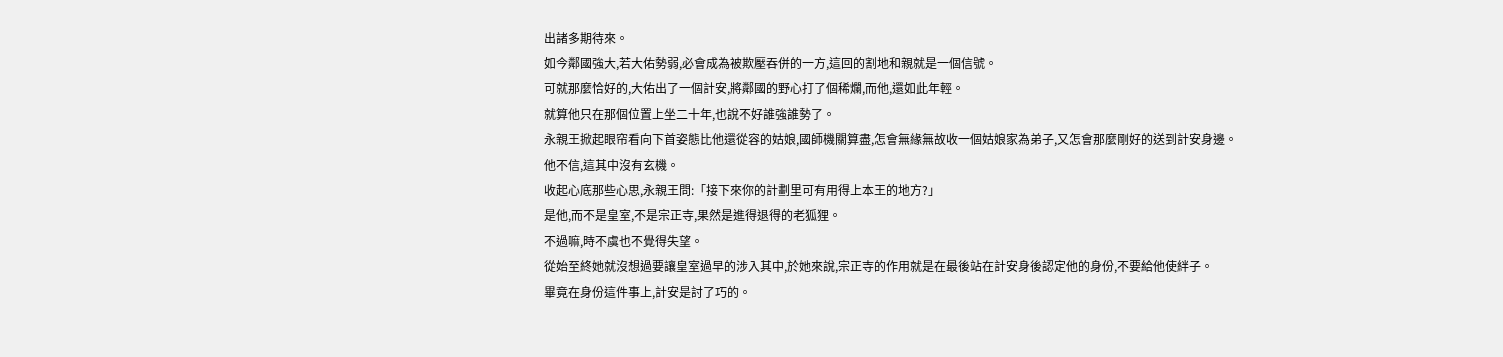出諸多期待來。
如今鄰國強大,若大佑勢弱,必會成為被欺壓吞併的一方,這回的割地和親就是一個信號。
可就那麼恰好的,大佑出了一個計安,將鄰國的野心打了個稀爛,而他,還如此年輕。
就算他只在那個位置上坐二十年,也說不好誰強誰勢了。
永親王掀起眼帘看向下首姿態比他還從容的姑娘,國師機關算盡,怎會無緣無故收一個姑娘家為弟子,又怎會那麼剛好的送到計安身邊。
他不信,這其中沒有玄機。
收起心底那些心思,永親王問:「接下來你的計劃里可有用得上本王的地方?」
是他,而不是皇室,不是宗正寺,果然是進得退得的老狐狸。
不過嘛,時不虞也不覺得失望。
從始至終她就沒想過要讓皇室過早的涉入其中,於她來說,宗正寺的作用就是在最後站在計安身後認定他的身份,不要給他使絆子。
畢竟在身份這件事上,計安是討了巧的。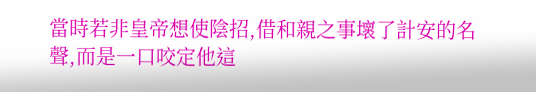當時若非皇帝想使陰招,借和親之事壞了計安的名聲,而是一口咬定他這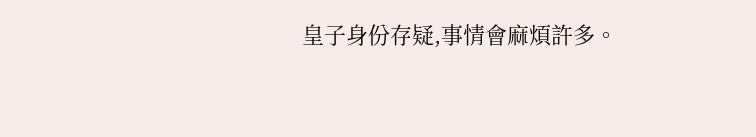皇子身份存疑,事情會麻煩許多。